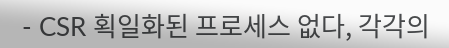- CSR 획일화된 프로세스 없다, 각각의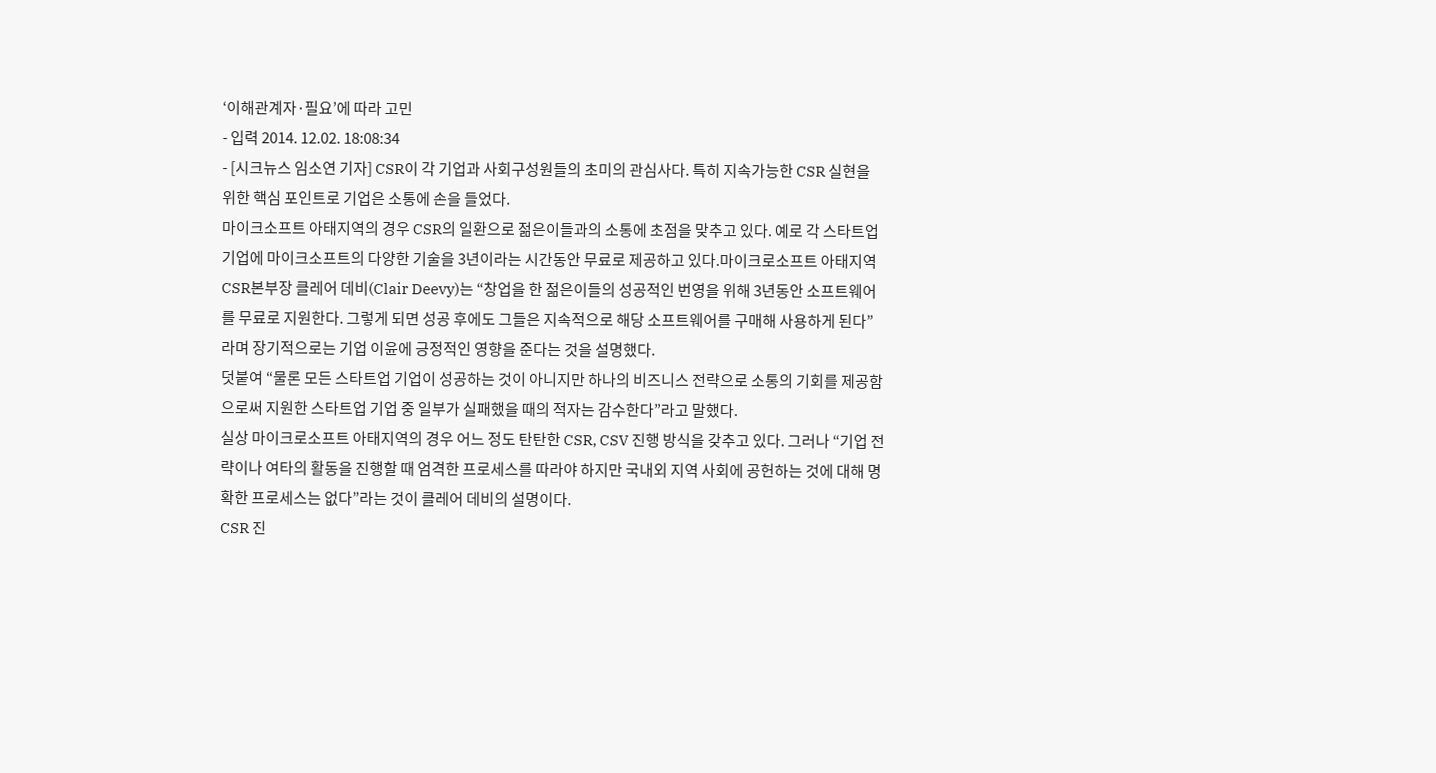‘이해관계자·필요’에 따라 고민
- 입력 2014. 12.02. 18:08:34
- [시크뉴스 임소연 기자] CSR이 각 기업과 사회구성원들의 초미의 관심사다. 특히 지속가능한 CSR 실현을 위한 핵심 포인트로 기업은 소통에 손을 들었다.
마이크소프트 아태지역의 경우 CSR의 일환으로 젊은이들과의 소통에 초점을 맞추고 있다. 예로 각 스타트업 기업에 마이크소프트의 다양한 기술을 3년이라는 시간동안 무료로 제공하고 있다.마이크로소프트 아태지역 CSR본부장 클레어 데비(Clair Deevy)는 “창업을 한 젊은이들의 성공적인 번영을 위해 3년동안 소프트웨어를 무료로 지원한다. 그렇게 되면 성공 후에도 그들은 지속적으로 해당 소프트웨어를 구매해 사용하게 된다”라며 장기적으로는 기업 이윤에 긍정적인 영향을 준다는 것을 설명했다.
덧붙여 “물론 모든 스타트업 기업이 성공하는 것이 아니지만 하나의 비즈니스 전략으로 소통의 기회를 제공함으로써 지원한 스타트업 기업 중 일부가 실패했을 때의 적자는 감수한다”라고 말했다.
실상 마이크로소프트 아태지역의 경우 어느 정도 탄탄한 CSR, CSV 진행 방식을 갖추고 있다. 그러나 “기업 전략이나 여타의 활동을 진행할 때 엄격한 프로세스를 따라야 하지만 국내외 지역 사회에 공헌하는 것에 대해 명확한 프로세스는 없다”라는 것이 클레어 데비의 설명이다.
CSR 진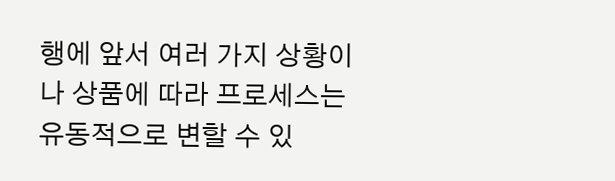행에 앞서 여러 가지 상황이나 상품에 따라 프로세스는 유동적으로 변할 수 있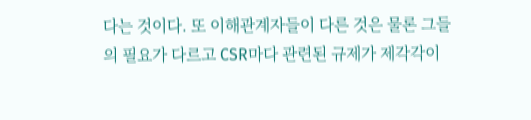다는 것이다. 또 이해관계자들이 다른 것은 물론 그들의 필요가 다르고 CSR마다 관련된 규제가 제각각이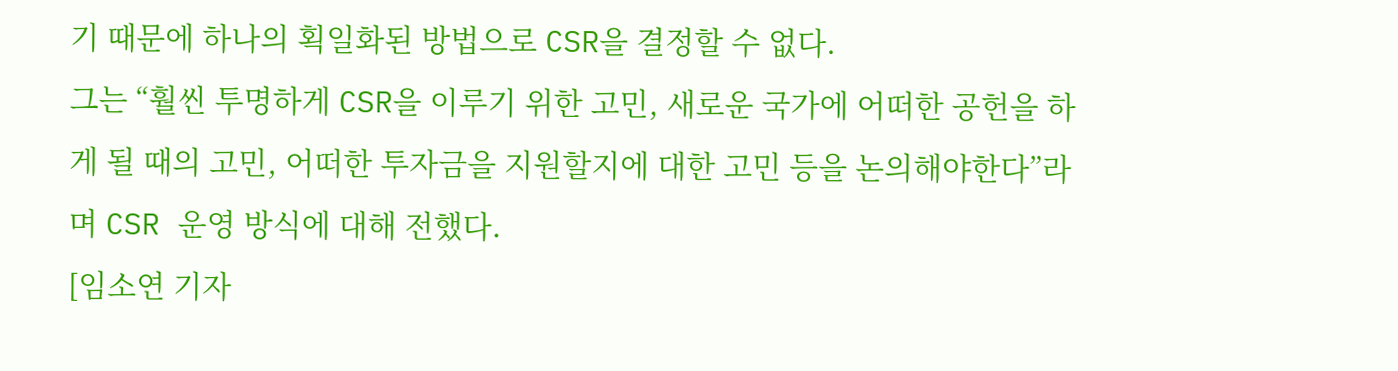기 때문에 하나의 획일화된 방법으로 CSR을 결정할 수 없다.
그는 “훨씬 투명하게 CSR을 이루기 위한 고민, 새로운 국가에 어떠한 공헌을 하게 될 때의 고민, 어떠한 투자금을 지원할지에 대한 고민 등을 논의해야한다”라며 CSR 운영 방식에 대해 전했다.
[임소연 기자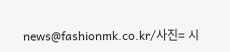news@fashionmk.co.kr/사진= 시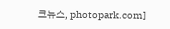크뉴스, photopark.com]